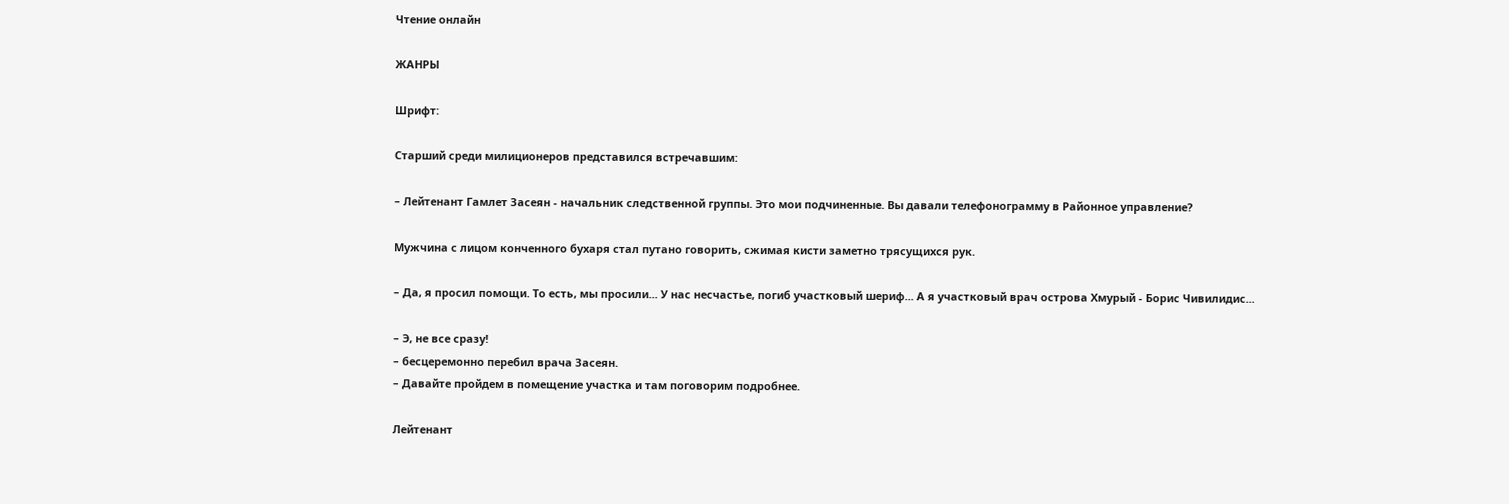Чтение онлайн

ЖАНРЫ

Шрифт:

Старший среди милиционеров представился встречавшим:

– Лейтенант Гамлет Засеян - начальник следственной группы. Это мои подчиненные. Вы давали телефонограмму в Районное управление?

Мужчина с лицом конченного бухаря стал путано говорить, сжимая кисти заметно трясущихся рук.

– Да, я просил помощи. То есть, мы просили... У нас несчастье, погиб участковый шериф... А я участковый врач острова Хмурый - Борис Чивилидис...

– Э, не все сразу!
– бесцеремонно перебил врача Засеян.
– Давайте пройдем в помещение участка и там поговорим подробнее.

Лейтенант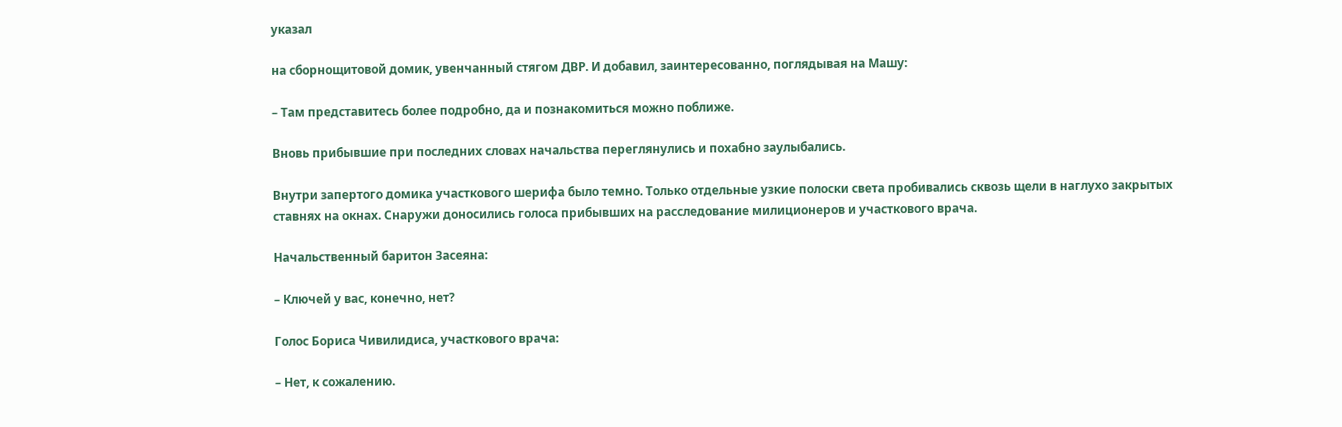указал

на сборнощитовой домик, увенчанный стягом ДВР. И добавил, заинтересованно, поглядывая на Машу:

– Там представитесь более подробно, да и познакомиться можно поближе.

Вновь прибывшие при последних словах начальства переглянулись и похабно заулыбались.

Внутри запертого домика участкового шерифа было темно. Только отдельные узкие полоски света пробивались сквозь щели в наглухо закрытых ставнях на окнах. Снаружи доносились голоса прибывших на расследование милиционеров и участкового врача.

Начальственный баритон Засеяна:

– Ключей у вас, конечно, нет?

Голос Бориса Чивилидиса, участкового врача:

– Нет, к сожалению.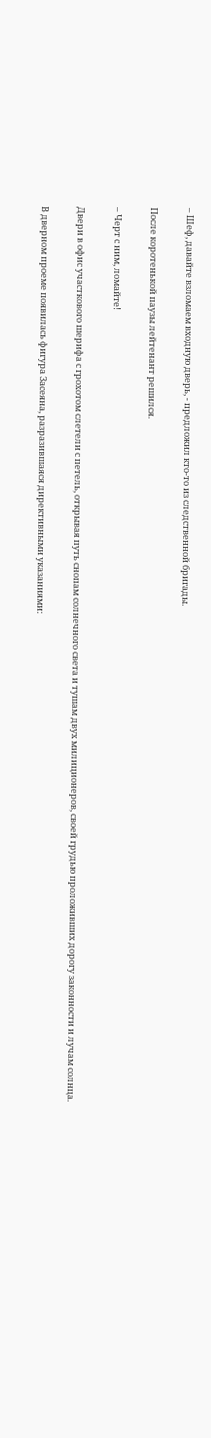– Шеф, давайте взломаем входную дверь, - предложил кто-то из следственной бригады.

После коротенькой паузы лейтенант решился.

– Черт с ним, ломайте!

Двери в офис участкового шерифа с грохотом слетели с петель, открывая путь снопам солнечного света и тушам двух милиционеров, своей грудью проложивших дорогу законности и лучам солнца.

В дверном проеме появилась фигура Засеяна, разразившаяся директивными указаниями: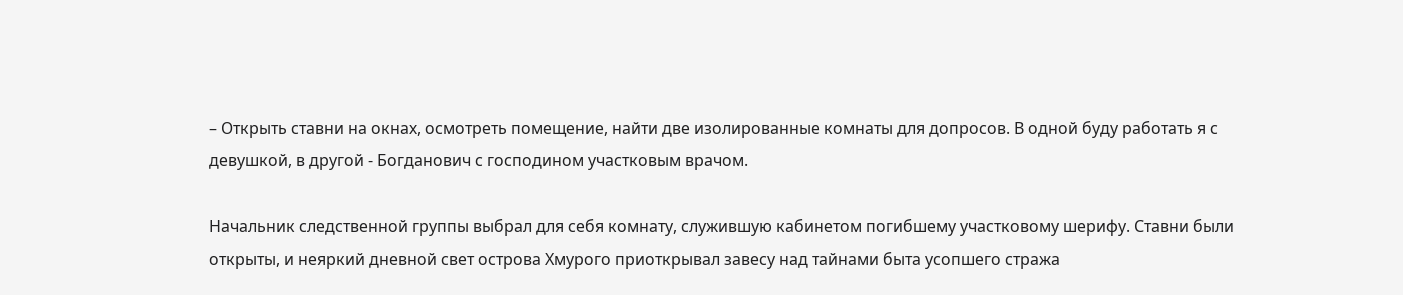– Открыть ставни на окнах, осмотреть помещение, найти две изолированные комнаты для допросов. В одной буду работать я с девушкой, в другой - Богданович с господином участковым врачом.

Начальник следственной группы выбрал для себя комнату, служившую кабинетом погибшему участковому шерифу. Ставни были открыты, и неяркий дневной свет острова Хмурого приоткрывал завесу над тайнами быта усопшего стража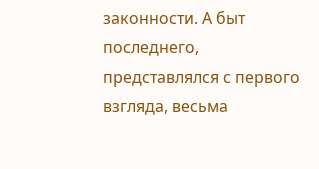законности. А быт последнего, представлялся с первого взгляда, весьма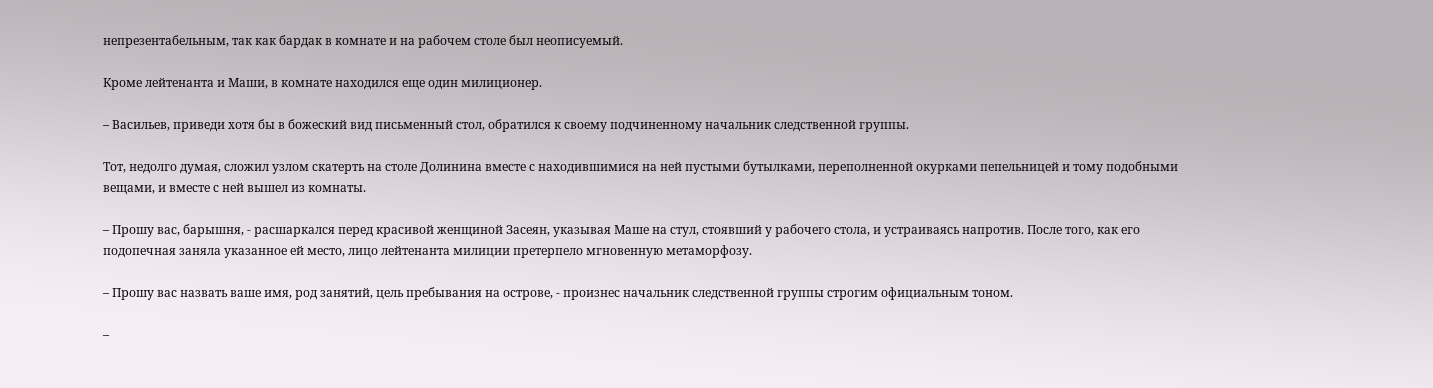непрезентабельным, так как бардак в комнате и на рабочем столе был неописуемый.

Кроме лейтенанта и Маши, в комнате находился еще один милиционер.

– Васильев, приведи хотя бы в божеский вид письменный стол, обратился к своему подчиненному начальник следственной группы.

Тот, недолго думая, сложил узлом скатерть на столе Долинина вместе с находившимися на ней пустыми бутылками, переполненной окурками пепельницей и тому подобными вещами, и вместе с ней вышел из комнаты.

– Прошу вас, барышня, - расшаркался перед красивой женщиной Засеян, указывая Маше на стул, стоявший у рабочего стола, и устраиваясь напротив. После того, как его подопечная заняла указанное ей место, лицо лейтенанта милиции претерпело мгновенную метаморфозу.

– Прошу вас назвать ваше имя, род занятий, цель пребывания на острове, - произнес начальник следственной группы строгим официальным тоном.

–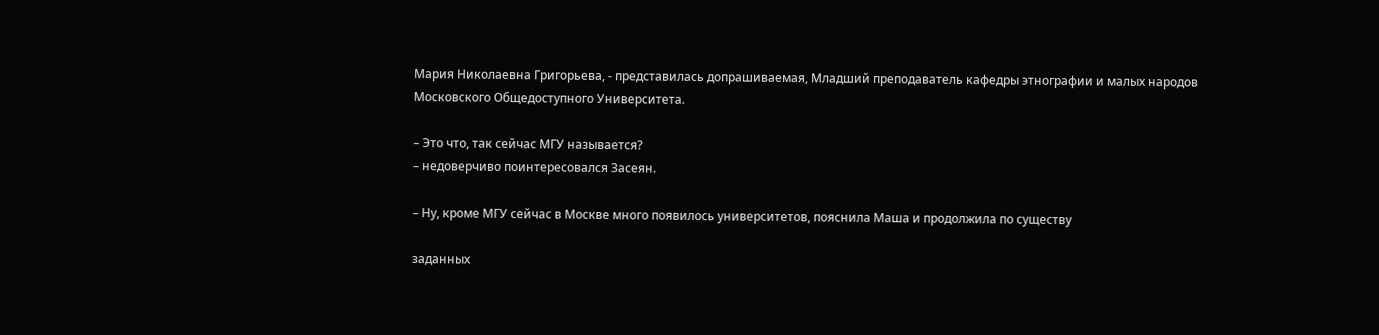Мария Николаевна Григорьева, - представилась допрашиваемая, Младший преподаватель кафедры этнографии и малых народов Московского Общедоступного Университета.

– Это что, так сейчас МГУ называется?
– недоверчиво поинтересовался Засеян.

– Ну, кроме МГУ сейчас в Москве много появилось университетов, пояснила Маша и продолжила по существу

заданных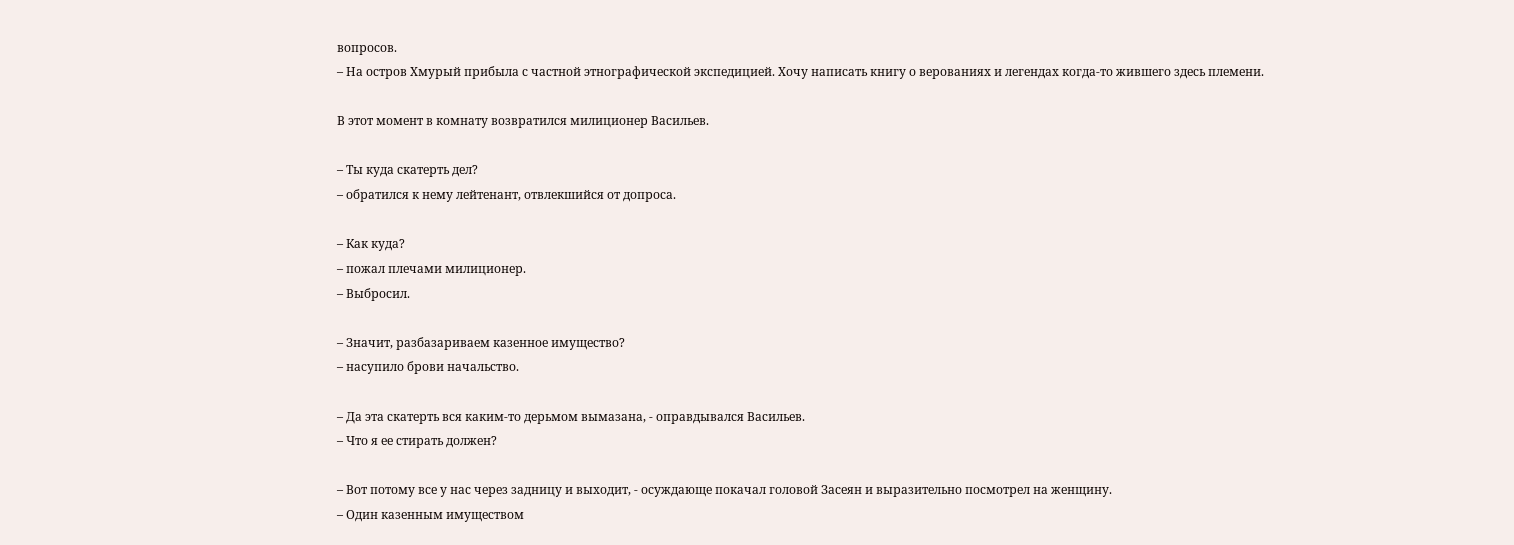вопросов.
– На остров Хмурый прибыла с частной этнографической экспедицией. Хочу написать книгу о верованиях и легендах когда-то жившего здесь племени.

В этот момент в комнату возвратился милиционер Васильев.

– Ты куда скатерть дел?
– обратился к нему лейтенант, отвлекшийся от допроса.

– Как куда?
– пожал плечами милиционер.
– Выбросил.

– Значит, разбазариваем казенное имущество?
– насупило брови начальство.

– Да эта скатерть вся каким-то дерьмом вымазана, - оправдывался Васильев.
– Что я ее стирать должен?

– Вот потому все у нас через задницу и выходит, - осуждающе покачал головой Засеян и выразительно посмотрел на женщину.
– Один казенным имуществом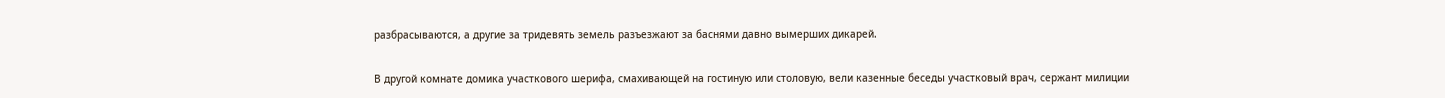разбрасываются, а другие за тридевять земель разъезжают за баснями давно вымерших дикарей.

В другой комнате домика участкового шерифа, смахивающей на гостиную или столовую, вели казенные беседы участковый врач, сержант милиции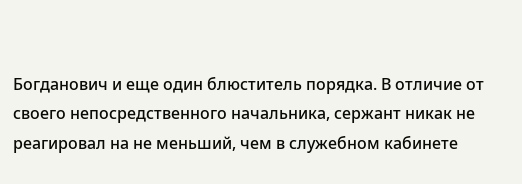Богданович и еще один блюститель порядка. В отличие от своего непосредственного начальника, сержант никак не реагировал на не меньший, чем в служебном кабинете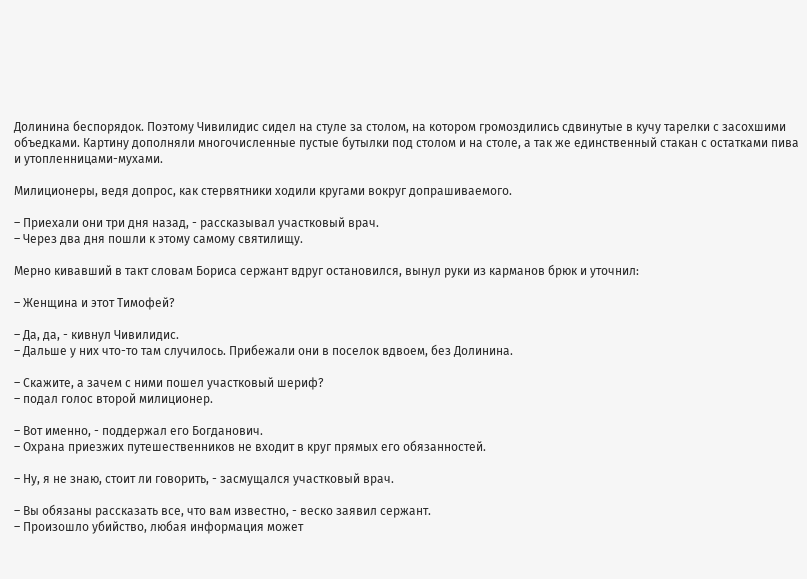Долинина беспорядок. Поэтому Чивилидис сидел на стуле за столом, на котором громоздились сдвинутые в кучу тарелки с засохшими объедками. Картину дополняли многочисленные пустые бутылки под столом и на столе, а так же единственный стакан с остатками пива и утопленницами-мухами.

Милиционеры, ведя допрос, как стервятники ходили кругами вокруг допрашиваемого.

– Приехали они три дня назад, - рассказывал участковый врач.
– Через два дня пошли к этому самому святилищу.

Мерно кивавший в такт словам Бориса сержант вдруг остановился, вынул руки из карманов брюк и уточнил:

– Женщина и этот Тимофей?

– Да, да, - кивнул Чивилидис.
– Дальше у них что-то там случилось. Прибежали они в поселок вдвоем, без Долинина.

– Скажите, а зачем с ними пошел участковый шериф?
– подал голос второй милиционер.

– Вот именно, - поддержал его Богданович.
– Охрана приезжих путешественников не входит в круг прямых его обязанностей.

– Ну, я не знаю, стоит ли говорить, - засмущался участковый врач.

– Вы обязаны рассказать все, что вам известно, - веско заявил сержант.
– Произошло убийство, любая информация может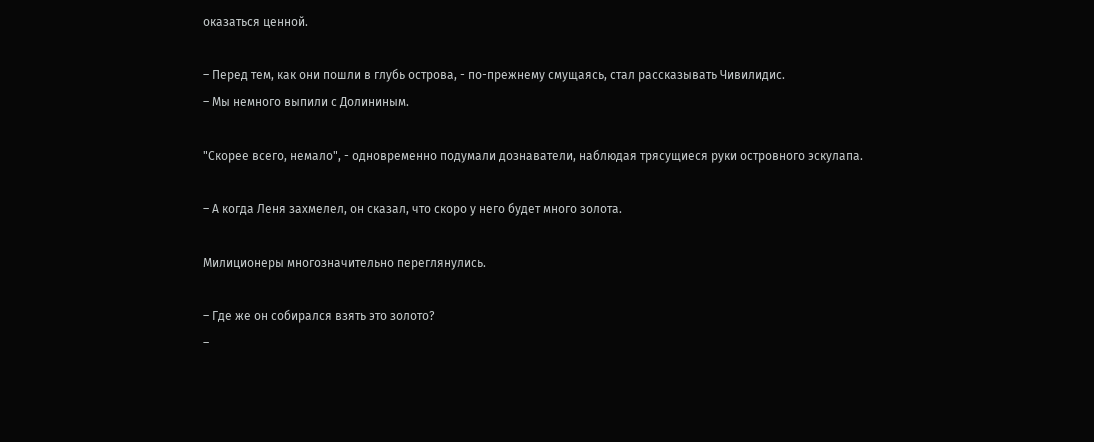оказаться ценной.

– Перед тем, как они пошли в глубь острова, - по-прежнему смущаясь, стал рассказывать Чивилидис.
– Мы немного выпили с Долининым.

"Скорее всего, немало", - одновременно подумали дознаватели, наблюдая трясущиеся руки островного эскулапа.

– А когда Леня захмелел, он сказал, что скоро у него будет много золота.

Милиционеры многозначительно переглянулись.

– Где же он собирался взять это золото?
–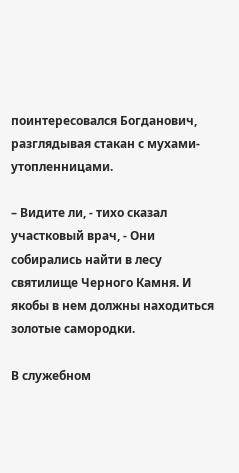поинтересовался Богданович, разглядывая стакан с мухами-утопленницами.

– Видите ли, - тихо сказал участковый врач, - Они собирались найти в лесу святилище Черного Камня. И якобы в нем должны находиться золотые самородки.

В служебном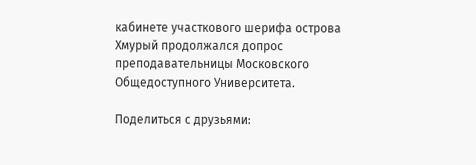кабинете участкового шерифа острова Хмурый продолжался допрос преподавательницы Московского Общедоступного Университета.

Поделиться с друзьями: